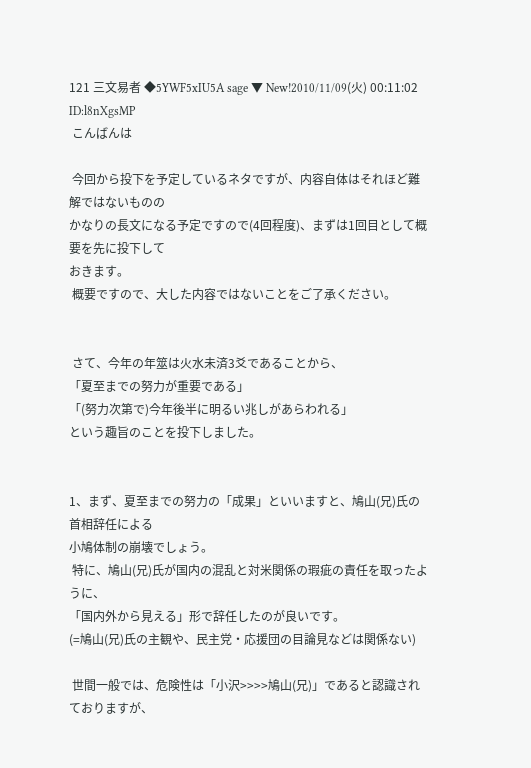121 三文易者 ◆5YWF5xIU5A sage ▼ New!2010/11/09(火) 00:11:02 ID:l8nXgsMP
 こんばんは

 今回から投下を予定しているネタですが、内容自体はそれほど難解ではないものの
かなりの長文になる予定ですので(4回程度)、まずは1回目として概要を先に投下して
おきます。
 概要ですので、大した内容ではないことをご了承ください。


 さて、今年の年筮は火水未済3爻であることから、
「夏至までの努力が重要である」
「(努力次第で)今年後半に明るい兆しがあらわれる」
という趣旨のことを投下しました。


1、まず、夏至までの努力の「成果」といいますと、鳩山(兄)氏の首相辞任による
小鳩体制の崩壊でしょう。
 特に、鳩山(兄)氏が国内の混乱と対米関係の瑕疵の責任を取ったように、
「国内外から見える」形で辞任したのが良いです。
(=鳩山(兄)氏の主観や、民主党・応援団の目論見などは関係ない)

 世間一般では、危険性は「小沢>>>>鳩山(兄)」であると認識されておりますが、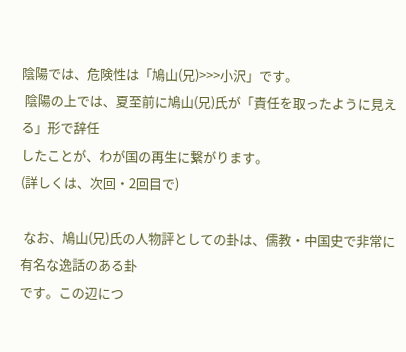陰陽では、危険性は「鳩山(兄)>>>小沢」です。
 陰陽の上では、夏至前に鳩山(兄)氏が「責任を取ったように見える」形で辞任
したことが、わが国の再生に繋がります。
(詳しくは、次回・2回目で)

 なお、鳩山(兄)氏の人物評としての卦は、儒教・中国史で非常に有名な逸話のある卦
です。この辺につ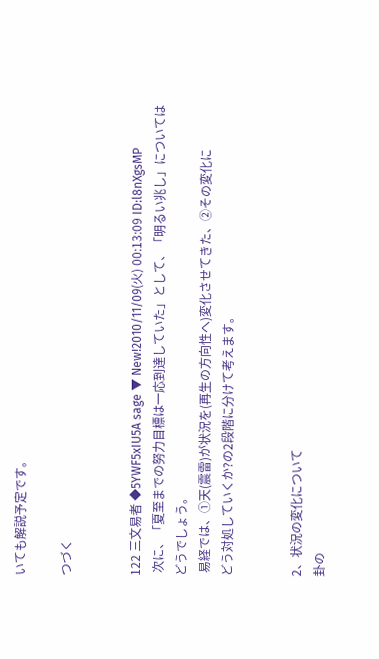いても解説予定です。

つづく


122 三文易者 ◆5YWF5xIU5A sage ▼ New!2010/11/09(火) 00:13:09 ID:l8nXgsMP
 次に、「夏至までの努力目標は一応到達していた」として、「明るい兆し」については
どうでしょう。
 易経では、①天(震雷)が状況を(再生の方向性へ)変化させてきた、②その変化に
どう対処していくか?の2段階に分けて考えます。


2、状況の変化について
卦の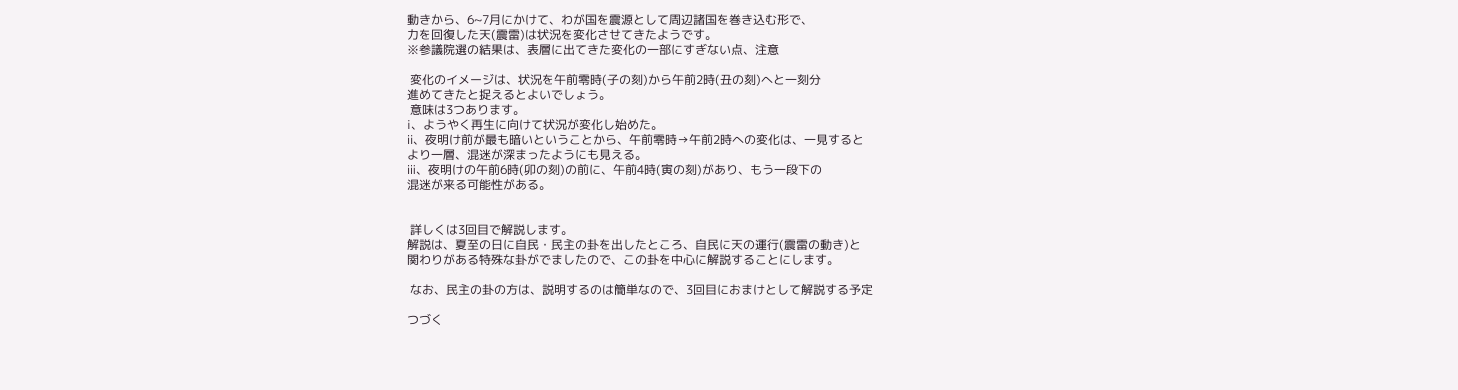動きから、6~7月にかけて、わが国を震源として周辺諸国を巻き込む形で、
力を回復した天(震雷)は状況を変化させてきたようです。
※参議院選の結果は、表層に出てきた変化の一部にすぎない点、注意

 変化のイメージは、状況を午前零時(子の刻)から午前2時(丑の刻)へと一刻分
進めてきたと捉えるとよいでしょう。
 意味は3つあります。
ⅰ、ようやく再生に向けて状況が変化し始めた。
ⅱ、夜明け前が最も暗いということから、午前零時→午前2時への変化は、一見すると
より一層、混迷が深まったようにも見える。
ⅲ、夜明けの午前6時(卯の刻)の前に、午前4時(寅の刻)があり、もう一段下の
混迷が来る可能性がある。


 詳しくは3回目で解説します。
解説は、夏至の日に自民・民主の卦を出したところ、自民に天の運行(震雷の動き)と
関わりがある特殊な卦がでましたので、この卦を中心に解説することにします。

 なお、民主の卦の方は、説明するのは簡単なので、3回目におまけとして解説する予定

つづく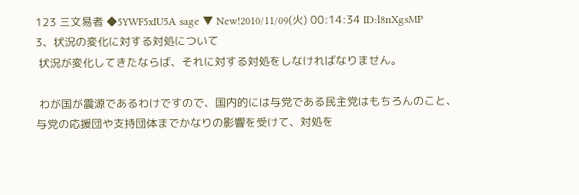123 三文易者 ◆5YWF5xIU5A sage ▼ New!2010/11/09(火) 00:14:34 ID:l8nXgsMP
3、状況の変化に対する対処について
 状況が変化してきたならば、それに対する対処をしなければなりません。

 わが国が震源であるわけですので、国内的には与党である民主党はもちろんのこと、
与党の応援団や支持団体までかなりの影響を受けて、対処を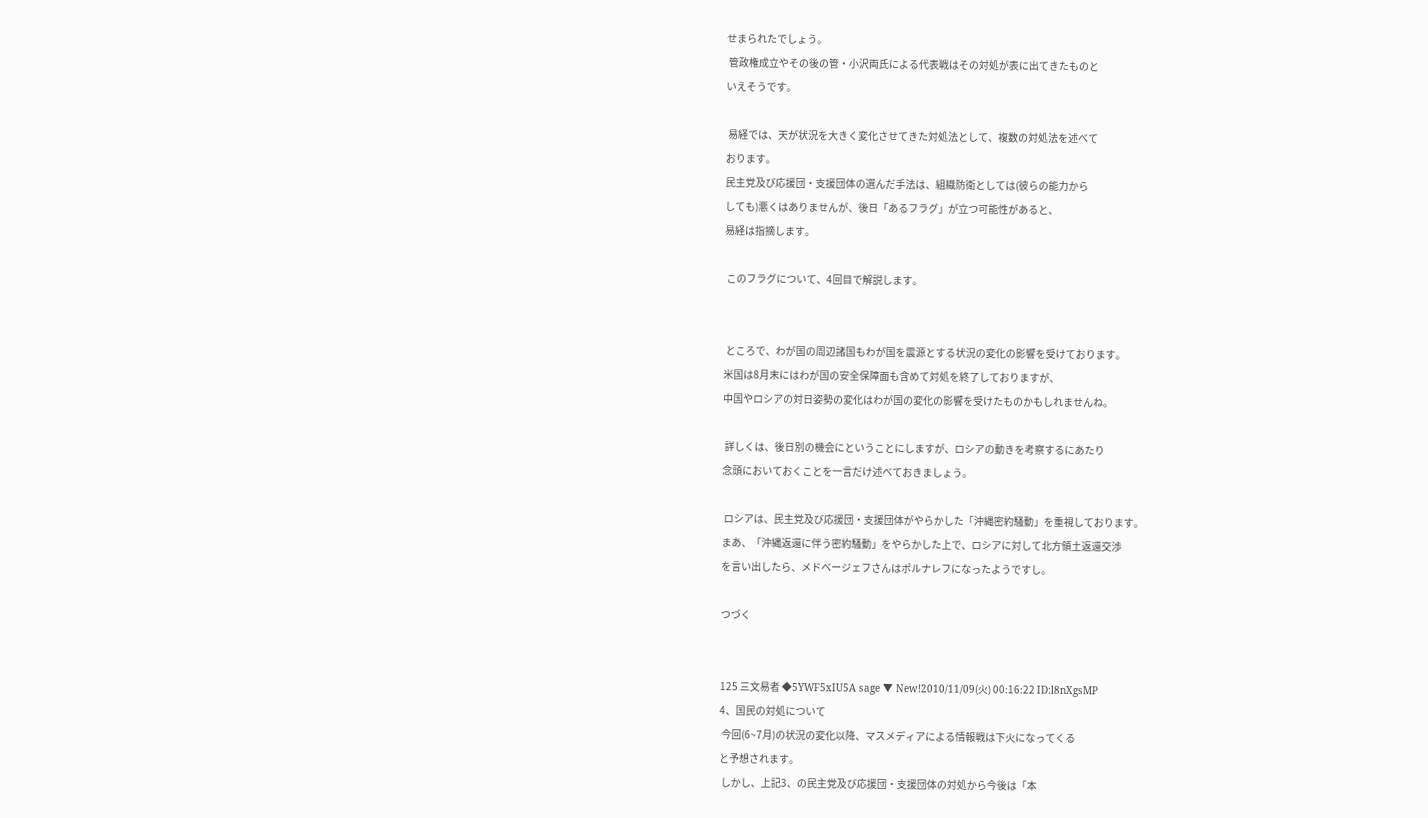せまられたでしょう。
 管政権成立やその後の管・小沢両氏による代表戦はその対処が表に出てきたものと
いえそうです。

 易経では、天が状況を大きく変化させてきた対処法として、複数の対処法を述べて
おります。
民主党及び応援団・支援団体の選んだ手法は、組織防衛としては(彼らの能力から
しても)悪くはありませんが、後日「あるフラグ」が立つ可能性があると、
易経は指摘します。

 このフラグについて、4回目で解説します。


 ところで、わが国の周辺諸国もわが国を震源とする状況の変化の影響を受けております。
米国は8月末にはわが国の安全保障面も含めて対処を終了しておりますが、
中国やロシアの対日姿勢の変化はわが国の変化の影響を受けたものかもしれませんね。

 詳しくは、後日別の機会にということにしますが、ロシアの動きを考察するにあたり
念頭においておくことを一言だけ述べておきましょう。

 ロシアは、民主党及び応援団・支援団体がやらかした「沖縄密約騒動」を重視しております。
まあ、「沖縄返還に伴う密約騒動」をやらかした上で、ロシアに対して北方領土返還交渉
を言い出したら、メドベージェフさんはポルナレフになったようですし。

つづく


125 三文易者 ◆5YWF5xIU5A sage ▼ New!2010/11/09(火) 00:16:22 ID:l8nXgsMP
4、国民の対処について
 今回(6~7月)の状況の変化以降、マスメディアによる情報戦は下火になってくる
と予想されます。
 しかし、上記3、の民主党及び応援団・支援団体の対処から今後は「本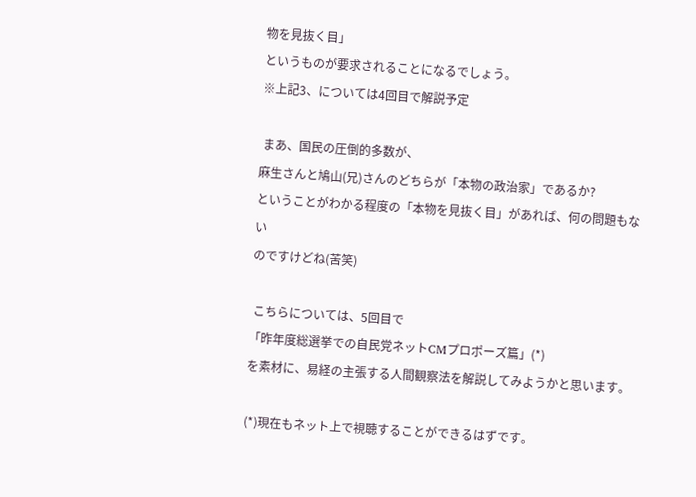物を見抜く目」
というものが要求されることになるでしょう。
※上記3、については4回目で解説予定

 まあ、国民の圧倒的多数が、
麻生さんと鳩山(兄)さんのどちらが「本物の政治家」であるか?
ということがわかる程度の「本物を見抜く目」があれば、何の問題もない
のですけどね(苦笑)

 こちらについては、5回目で
「昨年度総選挙での自民党ネットCMプロポーズ篇」(*)
を素材に、易経の主張する人間観察法を解説してみようかと思います。

(*)現在もネット上で視聴することができるはずです。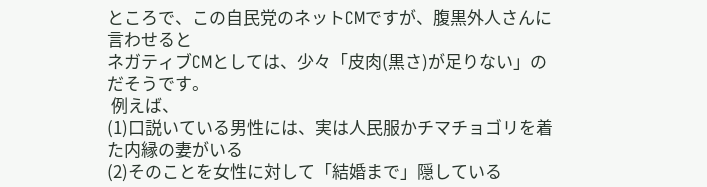ところで、この自民党のネットCMですが、腹黒外人さんに言わせると
ネガティブCMとしては、少々「皮肉(黒さ)が足りない」のだそうです。
 例えば、
(1)口説いている男性には、実は人民服かチマチョゴリを着た内縁の妻がいる
(2)そのことを女性に対して「結婚まで」隠している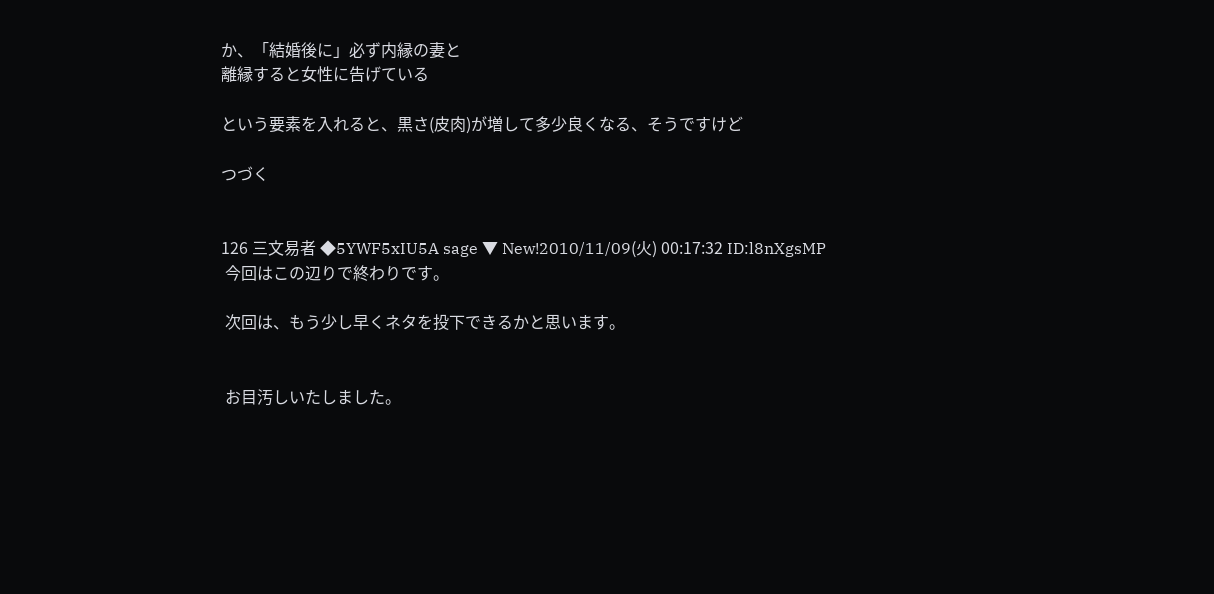か、「結婚後に」必ず内縁の妻と
離縁すると女性に告げている

という要素を入れると、黒さ(皮肉)が増して多少良くなる、そうですけど

つづく


126 三文易者 ◆5YWF5xIU5A sage ▼ New!2010/11/09(火) 00:17:32 ID:l8nXgsMP
 今回はこの辺りで終わりです。

 次回は、もう少し早くネタを投下できるかと思います。


 お目汚しいたしました。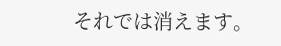それでは消えます。